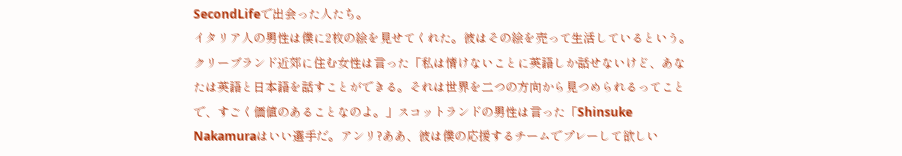SecondLifeで出会った人たち。
イタリア人の男性は僕に2枚の絵を見せてくれた。彼はその絵を売って生活しているという。クリーブランド近郊に住む女性は言った「私は情けないことに英語しか話せないけど、あなたは英語と日本語を話すことができる。それは世界を二つの方向から見つめられるってことで、すごく価値のあることなのよ。」スコットランドの男性は言った「Shinsuke Nakamuraはいい選手だ。アンリ?ああ、彼は僕の応援するチームでプレーして欲しい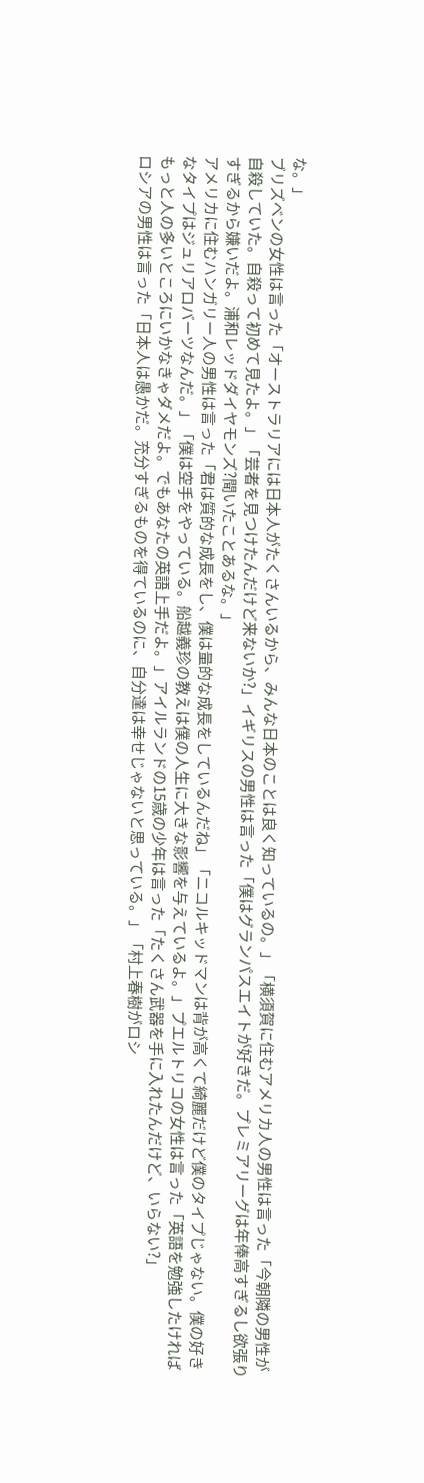な。」
ブリズベンの女性は言った「オーストラリアには日本人がたくさんいるから、みんな日本のことは良く知っているの。」「横須賀に住むアメリカ人の男性は言った「今朝隣の男性が自殺していた。自殺って初めて見たよ。」「芸者を見つけたんだけど来ないか?」イギリスの男性は言った「僕はグランパスエイトが好きだ。プレミアリーグは年俸高すぎるし欲張りすぎるから嫌いだよ。浦和レッドダイヤモンズ?聞いたことあるな。」
アメリカに住むハンガリー人の男性は言った「君は質的な成長をし、僕は量的な成長をしているんだね」「ニコルキッドマンは背が高くて綺麗だけど僕のタイプじゃない。僕の好きなタイプはジュリアロバーツなんだ。」「僕は空手をやっている。船越義珍の教えは僕の人生に大きな影響を与えているよ。」プエルトリコの女性は言った「英語を勉強したければもっと人の多いところにいかなきゃダメだよ。でもあなたの英語上手だよ。」アイルランドの15歳の少年は言った「たくさん武器を手に入れたんだけど、いらない?」
ロシアの男性は言った「日本人は愚かだ。充分すぎるものを得ているのに、自分達は幸せじゃないと思っている。」「村上春樹がロシ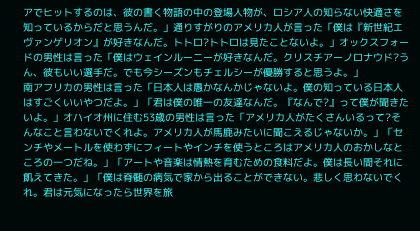アでヒットするのは、彼の書く物語の中の登場人物が、ロシア人の知らない快適さを知っているからだと思うんだ。」通りすがりのアメリカ人が言った「僕は『新世紀エヴァンゲリオン』が好きなんだ。トトロ?トトロは見たことないよ。」オックスフォードの男性は言った「僕はウェインルーニーが好きなんだ。クリスチアーノロナウド?うん、彼もいい選手だ。でも今シーズンもチェルシーが優勝すると思うよ。」
南アフリカの男性は言った「日本人は愚かなんかじゃないよ。僕の知っている日本人はすごくいいやつだよ。」「君は僕の唯一の友達なんだ。『なんで?』って僕が聞きたいよ。」オハイオ州に住む53歳の男性は言った「アメリカ人がたくさんいるって?そんなこと言わないでくれよ。アメリカ人が馬鹿みたいに聞こえるじゃないか。」「センチやメートルを使わずにフィートやインチを使うところはアメリカ人のおかしなところの一つだね。」「アートや音楽は情熱を育むための食料だよ。僕は長い間それに飢えてきた。」「僕は脊髄の病気で家から出ることができない。悲しく思わないでくれ。君は元気になったら世界を旅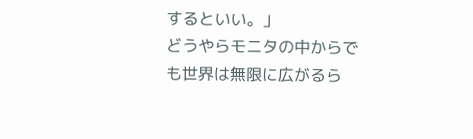するといい。」
どうやらモニタの中からでも世界は無限に広がるら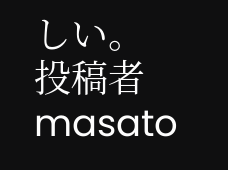しい。
投稿者 masato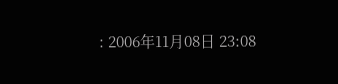: 2006年11月08日 23:08